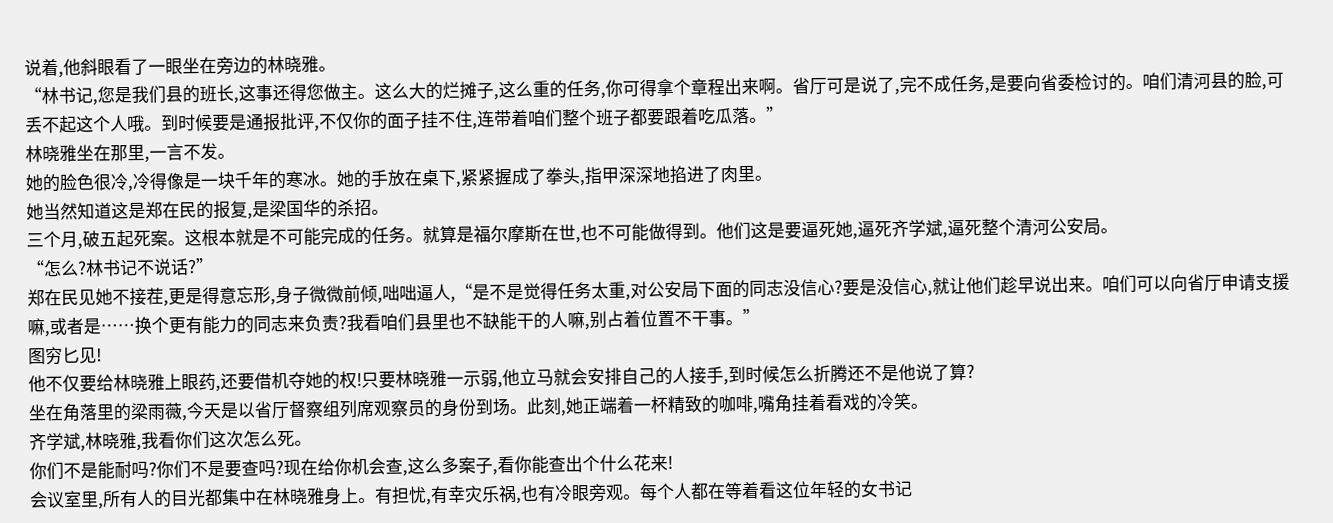说着,他斜眼看了一眼坐在旁边的林晓雅。
“林书记,您是我们县的班长,这事还得您做主。这么大的烂摊子,这么重的任务,你可得拿个章程出来啊。省厅可是说了,完不成任务,是要向省委检讨的。咱们清河县的脸,可丢不起这个人哦。到时候要是通报批评,不仅你的面子挂不住,连带着咱们整个班子都要跟着吃瓜落。”
林晓雅坐在那里,一言不发。
她的脸色很冷,冷得像是一块千年的寒冰。她的手放在桌下,紧紧握成了拳头,指甲深深地掐进了肉里。
她当然知道这是郑在民的报复,是梁国华的杀招。
三个月,破五起死案。这根本就是不可能完成的任务。就算是福尔摩斯在世,也不可能做得到。他们这是要逼死她,逼死齐学斌,逼死整个清河公安局。
“怎么?林书记不说话?”
郑在民见她不接茬,更是得意忘形,身子微微前倾,咄咄逼人,“是不是觉得任务太重,对公安局下面的同志没信心?要是没信心,就让他们趁早说出来。咱们可以向省厅申请支援嘛,或者是……换个更有能力的同志来负责?我看咱们县里也不缺能干的人嘛,别占着位置不干事。”
图穷匕见!
他不仅要给林晓雅上眼药,还要借机夺她的权!只要林晓雅一示弱,他立马就会安排自己的人接手,到时候怎么折腾还不是他说了算?
坐在角落里的梁雨薇,今天是以省厅督察组列席观察员的身份到场。此刻,她正端着一杯精致的咖啡,嘴角挂着看戏的冷笑。
齐学斌,林晓雅,我看你们这次怎么死。
你们不是能耐吗?你们不是要查吗?现在给你机会查,这么多案子,看你能查出个什么花来!
会议室里,所有人的目光都集中在林晓雅身上。有担忧,有幸灾乐祸,也有冷眼旁观。每个人都在等着看这位年轻的女书记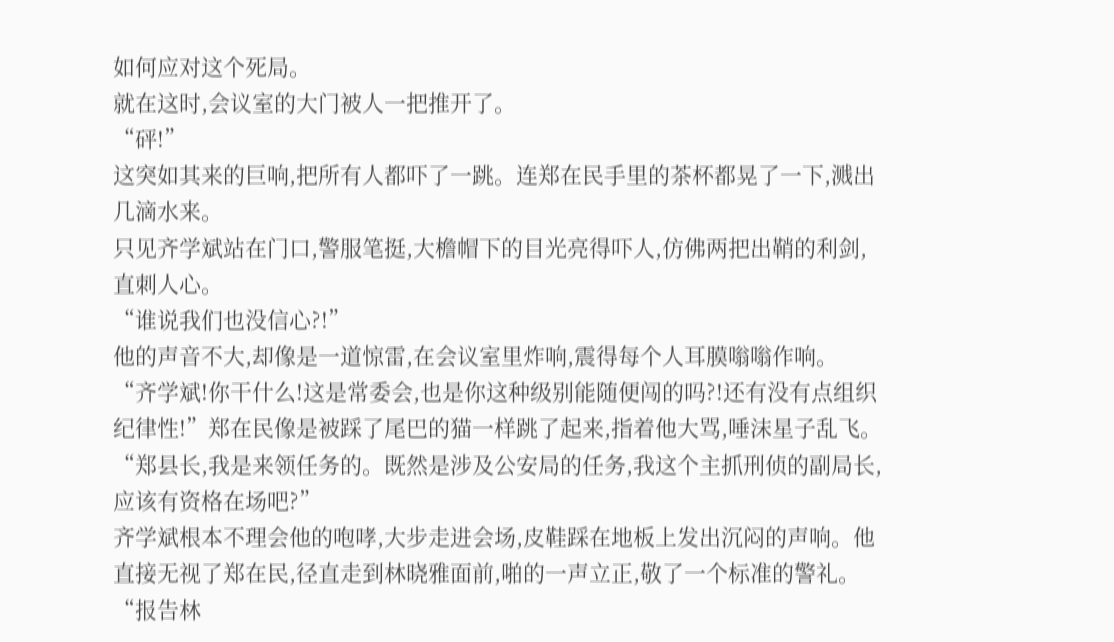如何应对这个死局。
就在这时,会议室的大门被人一把推开了。
“砰!”
这突如其来的巨响,把所有人都吓了一跳。连郑在民手里的茶杯都晃了一下,溅出几滴水来。
只见齐学斌站在门口,警服笔挺,大檐帽下的目光亮得吓人,仿佛两把出鞘的利剑,直刺人心。
“谁说我们也没信心?!”
他的声音不大,却像是一道惊雷,在会议室里炸响,震得每个人耳膜嗡嗡作响。
“齐学斌!你干什么!这是常委会,也是你这种级别能随便闯的吗?!还有没有点组织纪律性!”郑在民像是被踩了尾巴的猫一样跳了起来,指着他大骂,唾沫星子乱飞。
“郑县长,我是来领任务的。既然是涉及公安局的任务,我这个主抓刑侦的副局长,应该有资格在场吧?”
齐学斌根本不理会他的咆哮,大步走进会场,皮鞋踩在地板上发出沉闷的声响。他直接无视了郑在民,径直走到林晓雅面前,啪的一声立正,敬了一个标准的警礼。
“报告林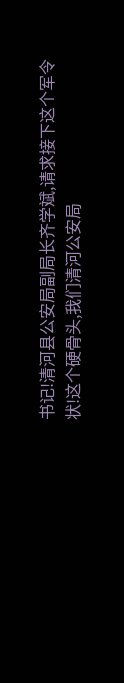书记!清河县公安局副局长齐学斌,请求接下这个军令状!这个硬骨头,我们清河公安局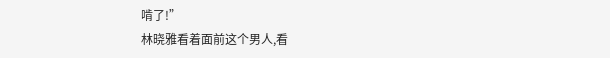啃了!”
林晓雅看着面前这个男人,看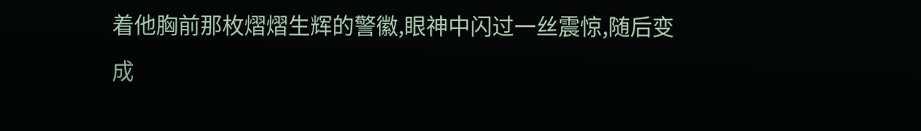着他胸前那枚熠熠生辉的警徽,眼神中闪过一丝震惊,随后变成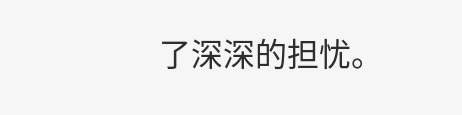了深深的担忧。